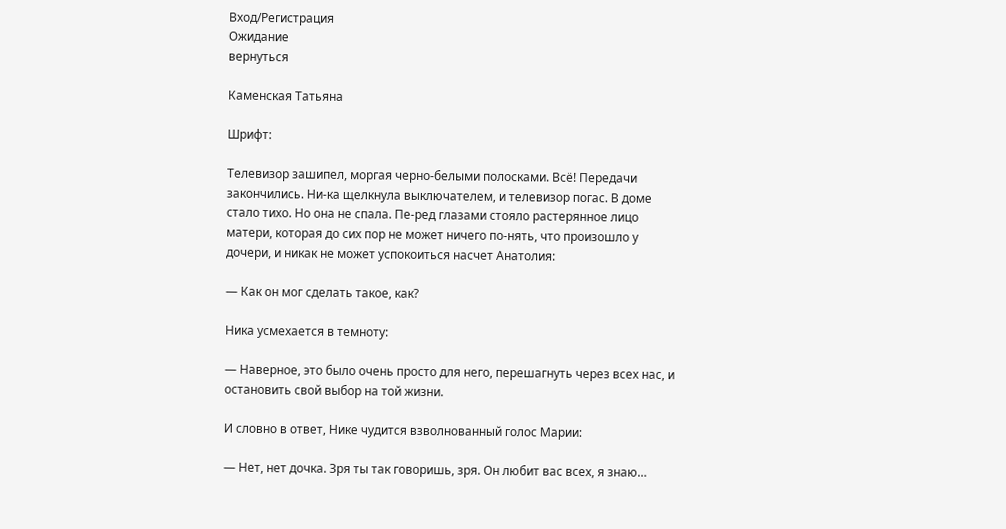Вход/Регистрация
Ожидание
вернуться

Каменская Татьяна

Шрифт:

Телевизор зашипел, моргая черно-белыми полосками. Всё! Передачи закончились. Ни-ка щелкнула выключателем, и телевизор погас. В доме стало тихо. Но она не спала. Пе-ред глазами стояло растерянное лицо матери, которая до сих пор не может ничего по-нять, что произошло у дочери, и никак не может успокоиться насчет Анатолия:

— Как он мог сделать такое, как?

Ника усмехается в темноту:

— Наверное, это было очень просто для него, перешагнуть через всех нас, и остановить свой выбор на той жизни.

И словно в ответ, Нике чудится взволнованный голос Марии:

— Нет, нет дочка. Зря ты так говоришь, зря. Он любит вас всех, я знаю…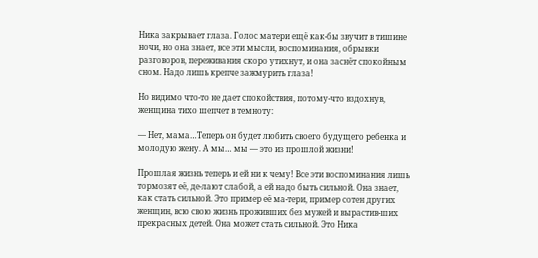Ника закрывает глаза. Голос матери ещё как-бы звучит в тишине ночи, но она знает, все эти мысли, воспоминания, обрывки разговоров, переживания скоро утихнут, и она заснёт спокойным сном. Надо лишь крепче зажмурить глаза!

Но видимо что-то не дает спокойствия, потому-что вздохнув, женщина тихо шепчет в темноту:

— Нет, мама…Теперь он будет любить своего будущего ребенка и молодую жену. А мы… мы — это из прошлой жизни!

Прошлая жизнь теперь и ей ни к чему! Все эти воспоминания лишь тормозят её, де-лают слабой, а ей надо быть сильной. Она знает, как стать сильной. Это пример её ма-тери, пример сотен других женщин, всю свою жизнь проживших без мужей и вырастив-ших прекрасных детей. Она может стать сильной. Это Ника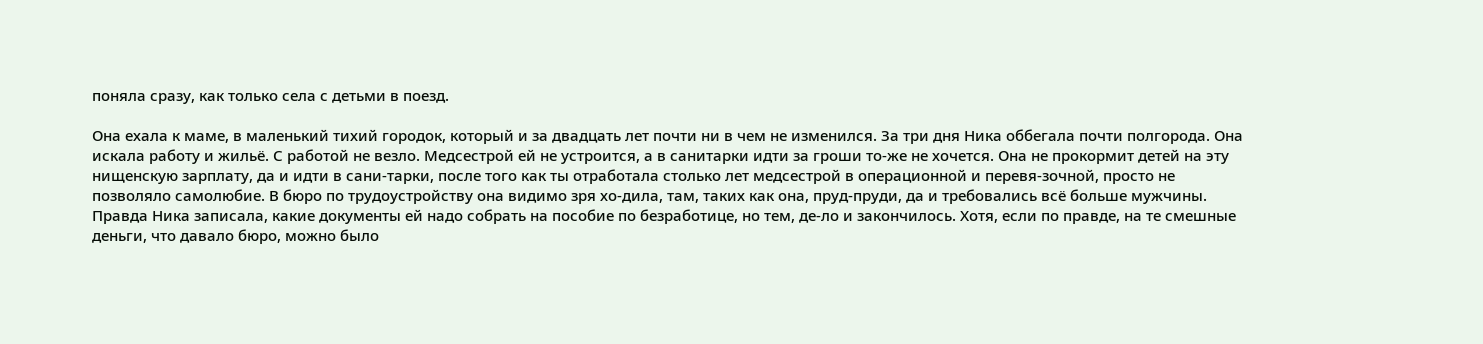поняла сразу, как только села с детьми в поезд.

Она ехала к маме, в маленький тихий городок, который и за двадцать лет почти ни в чем не изменился. За три дня Ника оббегала почти полгорода. Она искала работу и жильё. С работой не везло. Медсестрой ей не устроится, а в санитарки идти за гроши то-же не хочется. Она не прокормит детей на эту нищенскую зарплату, да и идти в сани-тарки, после того как ты отработала столько лет медсестрой в операционной и перевя-зочной, просто не позволяло самолюбие. В бюро по трудоустройству она видимо зря хо-дила, там, таких как она, пруд-пруди, да и требовались всё больше мужчины. Правда Ника записала, какие документы ей надо собрать на пособие по безработице, но тем, де-ло и закончилось. Хотя, если по правде, на те смешные деньги, что давало бюро, можно было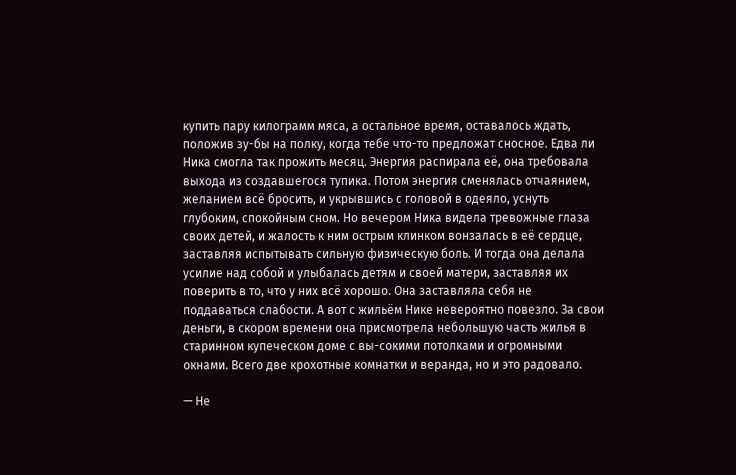купить пару килограмм мяса, а остальное время, оставалось ждать, положив зу-бы на полку, когда тебе что-то предложат сносное. Едва ли Ника смогла так прожить месяц. Энергия распирала её, она требовала выхода из создавшегося тупика. Потом энергия сменялась отчаянием, желанием всё бросить, и укрывшись с головой в одеяло, уснуть глубоким, спокойным сном. Но вечером Ника видела тревожные глаза своих детей, и жалость к ним острым клинком вонзалась в её сердце, заставляя испытывать сильную физическую боль. И тогда она делала усилие над собой и улыбалась детям и своей матери, заставляя их поверить в то, что у них всё хорошо. Она заставляла себя не поддаваться слабости. А вот с жильём Нике невероятно повезло. За свои деньги, в скором времени она присмотрела небольшую часть жилья в старинном купеческом доме с вы-сокими потолками и огромными окнами. Всего две крохотные комнатки и веранда, но и это радовало.

— Не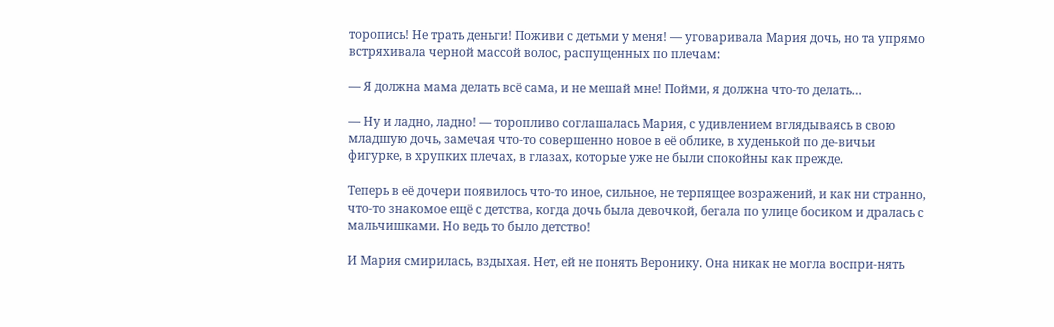торопись! Не трать деньги! Поживи с детьми у меня! — уговаривала Мария дочь, но та упрямо встряхивала черной массой волос, распущенных по плечам:

— Я должна мама делать всё сама, и не мешай мне! Пойми, я должна что-то делать…

— Ну и ладно, ладно! — торопливо соглашалась Мария, с удивлением вглядываясь в свою младшую дочь, замечая что-то совершенно новое в её облике, в худенькой по де-вичьи фигурке, в хрупких плечах, в глазах, которые уже не были спокойны как прежде.

Теперь в её дочери появилось что-то иное, сильное, не терпящее возражений, и как ни странно, что-то знакомое ещё с детства, когда дочь была девочкой, бегала по улице босиком и дралась с мальчишками. Но ведь то было детство!

И Мария смирилась, вздыхая. Нет, ей не понять Веронику. Она никак не могла воспри-нять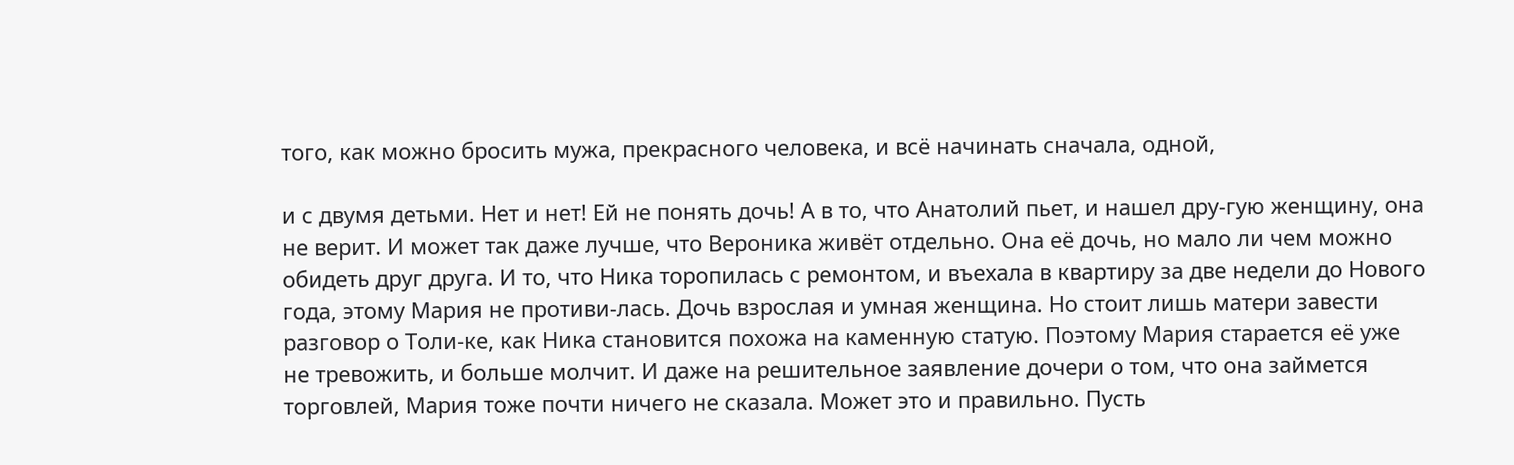того, как можно бросить мужа, прекрасного человека, и всё начинать сначала, одной,

и с двумя детьми. Нет и нет! Ей не понять дочь! А в то, что Анатолий пьет, и нашел дру-гую женщину, она не верит. И может так даже лучше, что Вероника живёт отдельно. Она её дочь, но мало ли чем можно обидеть друг друга. И то, что Ника торопилась с ремонтом, и въехала в квартиру за две недели до Нового года, этому Мария не противи-лась. Дочь взрослая и умная женщина. Но стоит лишь матери завести разговор о Толи-ке, как Ника становится похожа на каменную статую. Поэтому Мария старается её уже не тревожить, и больше молчит. И даже на решительное заявление дочери о том, что она займется торговлей, Мария тоже почти ничего не сказала. Может это и правильно. Пусть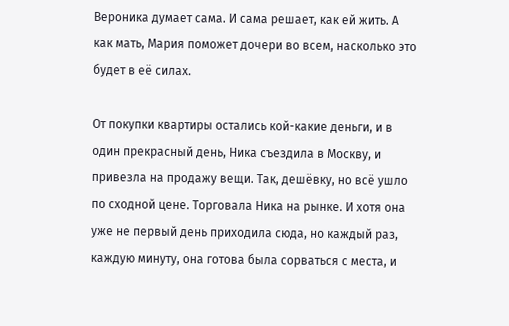Вероника думает сама. И сама решает, как ей жить. А как мать, Мария поможет дочери во всем, насколько это будет в её силах.

От покупки квартиры остались кой-какие деньги, и в один прекрасный день, Ника съездила в Москву, и привезла на продажу вещи. Так, дешёвку, но всё ушло по сходной цене. Торговала Ника на рынке. И хотя она уже не первый день приходила сюда, но каждый раз, каждую минуту, она готова была сорваться с места, и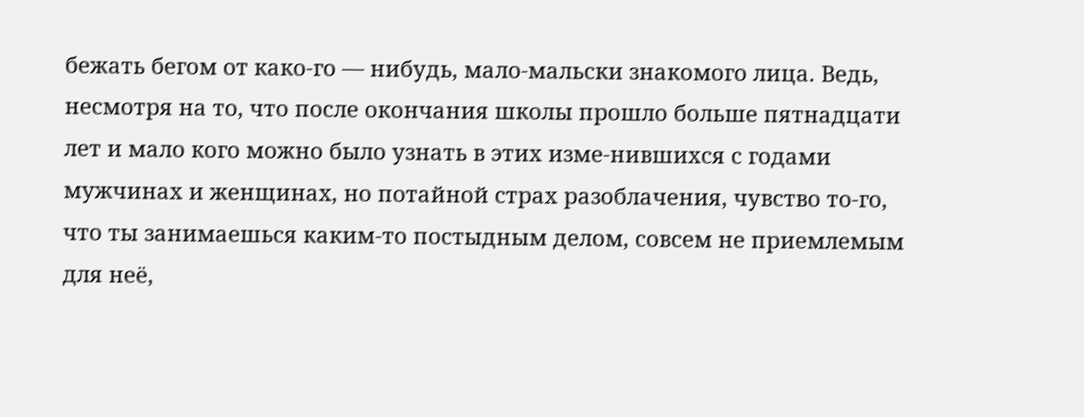бежать бегом от како-го — нибудь, мало-мальски знакомого лица. Ведь, несмотря на то, что после окончания школы прошло больше пятнадцати лет и мало кого можно было узнать в этих изме-нившихся с годами мужчинах и женщинах, но потайной страх разоблачения, чувство то-го, что ты занимаешься каким-то постыдным делом, совсем не приемлемым для неё,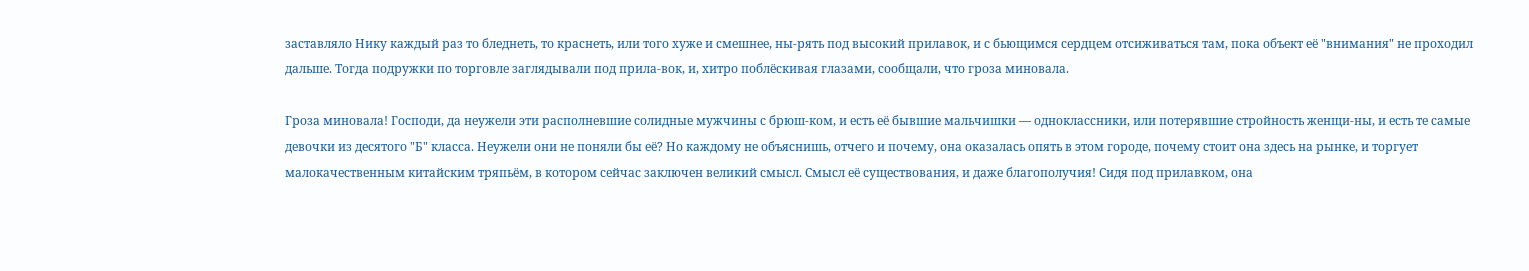заставляло Нику каждый раз то бледнеть, то краснеть, или того хуже и смешнее, ны-рять под высокий прилавок, и с бьющимся сердцем отсиживаться там, пока объект её "внимания" не проходил дальше. Тогда подружки по торговле заглядывали под прила-вок, и, хитро поблёскивая глазами, сообщали, что гроза миновала.

Гроза миновала! Господи, да неужели эти располневшие солидные мужчины с брюш-ком, и есть её бывшие мальчишки — одноклассники, или потерявшие стройность женщи-ны, и есть те самые девочки из десятого "Б" класса. Неужели они не поняли бы её? Но каждому не объяснишь, отчего и почему, она оказалась опять в этом городе, почему стоит она здесь на рынке, и торгует малокачественным китайским тряпьём, в котором сейчас заключен великий смысл. Смысл её существования, и даже благополучия! Сидя под прилавком, она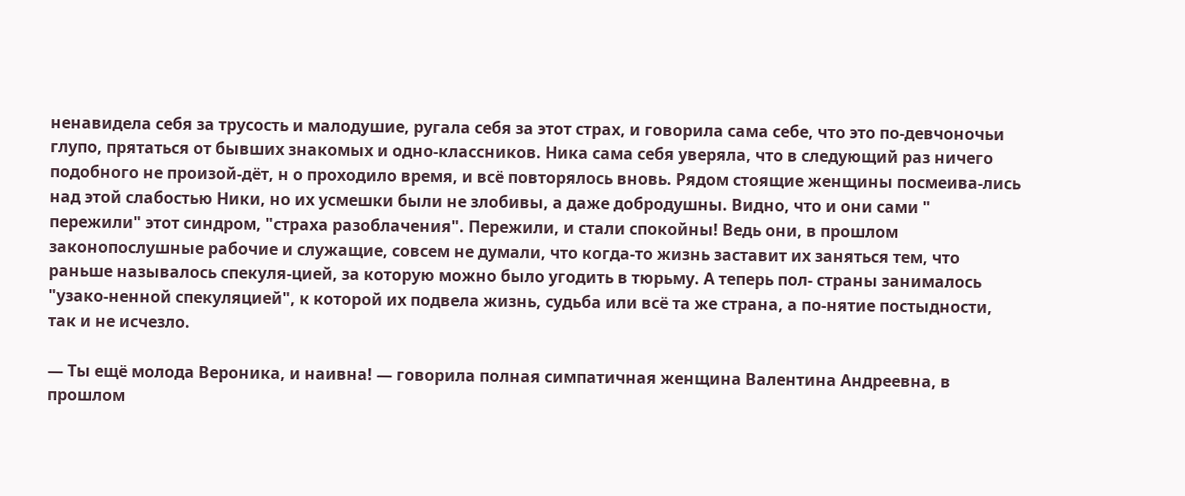ненавидела себя за трусость и малодушие, ругала себя за этот страх, и говорила сама себе, что это по-девчоночьи глупо, прятаться от бывших знакомых и одно-классников. Ника сама себя уверяла, что в следующий раз ничего подобного не произой-дёт, н о проходило время, и всё повторялось вновь. Рядом стоящие женщины посмеива-лись над этой слабостью Ники, но их усмешки были не злобивы, а даже добродушны. Видно, что и они сами " пережили" этот синдром, "страха разоблачения". Пережили, и стали спокойны! Ведь они, в прошлом законопослушные рабочие и служащие, совсем не думали, что когда-то жизнь заставит их заняться тем, что раньше называлось спекуля-цией, за которую можно было угодить в тюрьму. А теперь пол- страны занималось "узако-ненной спекуляцией", к которой их подвела жизнь, судьба или всё та же страна, а по-нятие постыдности, так и не исчезло.

— Ты ещё молода Вероника, и наивна! — говорила полная симпатичная женщина Валентина Андреевна, в прошлом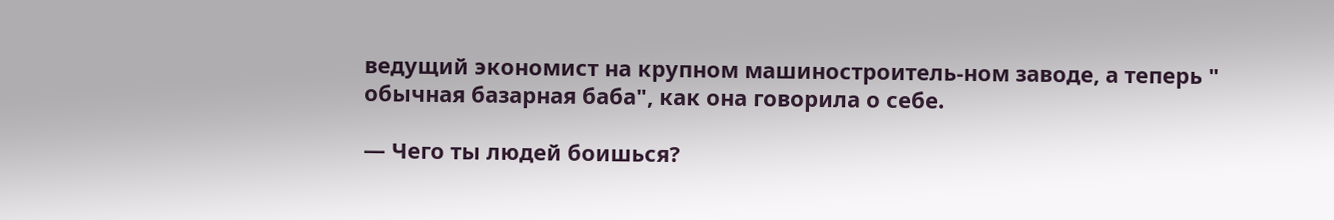ведущий экономист на крупном машиностроитель-ном заводе, а теперь " обычная базарная баба", как она говорила о себе.

— Чего ты людей боишься?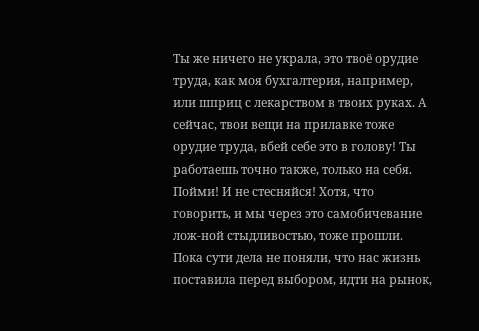Ты же ничего не украла, это твоё орудие труда, как моя бухгалтерия, например, или шприц с лекарством в твоих руках. А сейчас, твои вещи на прилавке тоже орудие труда, вбей себе это в голову! Ты работаешь точно также, только на себя. Пойми! И не стесняйся! Хотя, что говорить, и мы через это самобичевание лож-ной стыдливостью, тоже прошли. Пока сути дела не поняли, что нас жизнь поставила перед выбором, идти на рынок,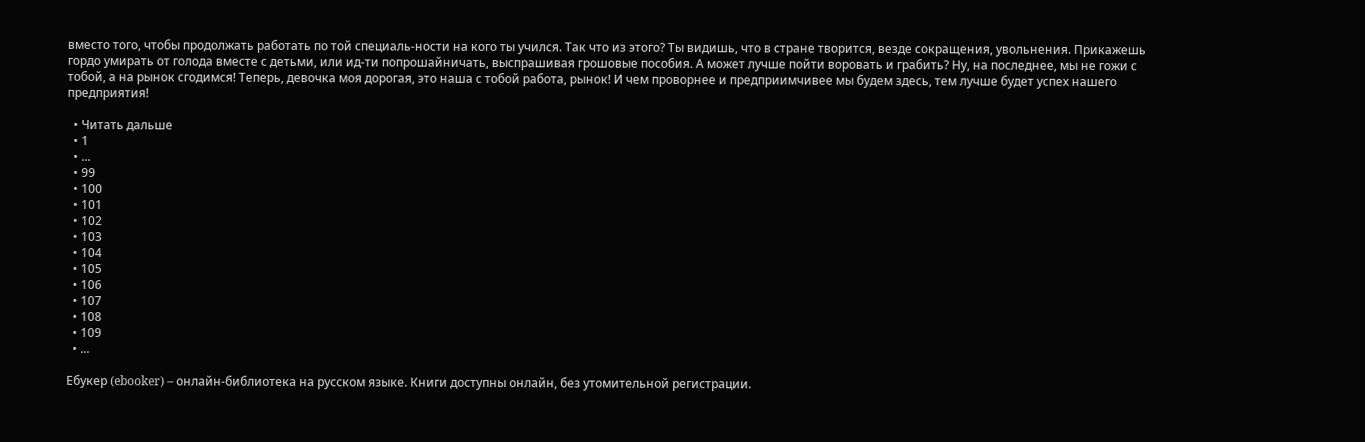вместо того, чтобы продолжать работать по той специаль-ности на кого ты учился. Так что из этого? Ты видишь, что в стране творится, везде сокращения, увольнения. Прикажешь гордо умирать от голода вместе с детьми, или ид-ти попрошайничать, выспрашивая грошовые пособия. А может лучше пойти воровать и грабить? Ну, на последнее, мы не гожи с тобой, а на рынок сгодимся! Теперь, девочка моя дорогая, это наша с тобой работа, рынок! И чем проворнее и предприимчивее мы будем здесь, тем лучше будет успех нашего предприятия!

  • Читать дальше
  • 1
  • ...
  • 99
  • 100
  • 101
  • 102
  • 103
  • 104
  • 105
  • 106
  • 107
  • 108
  • 109
  • ...

Ебукер (ebooker) – онлайн-библиотека на русском языке. Книги доступны онлайн, без утомительной регистрации.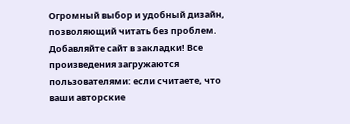Огромный выбор и удобный дизайн, позволяющий читать без проблем. Добавляйте сайт в закладки! Все произведения загружаются пользователями: если считаете, что ваши авторские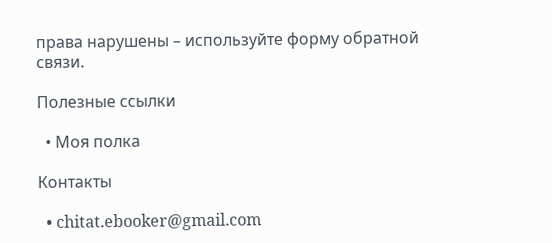права нарушены – используйте форму обратной связи.

Полезные ссылки

  • Моя полка

Контакты

  • chitat.ebooker@gmail.com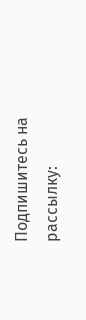Подпишитесь на рассылку: